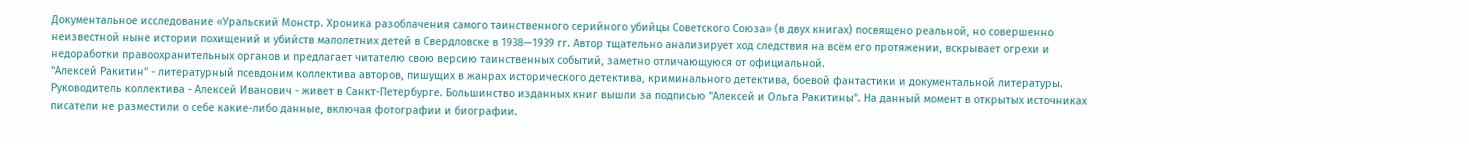Документальное исследование «Уральский Монстр. Хроника разоблачения самого таинственного серийного убийцы Советского Союза» (в двух книгах) посвящено реальной, но совершенно неизвестной ныне истории похищений и убийств малолетних детей в Свердловске в 1938—1939 гг. Автор тщательно анализирует ход следствия на всём его протяжении, вскрывает огрехи и недоработки правоохранительных органов и предлагает читателю свою версию таинственных событий, заметно отличающуюся от официальной.
"Алексей Ракитин" - литературный псевдоним коллектива авторов, пишущих в жанрах исторического детектива, криминального детектива, боевой фантастики и документальной литературы. Руководитель коллектива - Алексей Иванович - живет в Санкт-Петербурге. Большинство изданных книг вышли за подписью "Алексей и Ольга Ракитины". На данный момент в открытых источниках писатели не разместили о себе какие-либо данные, включая фотографии и биографии.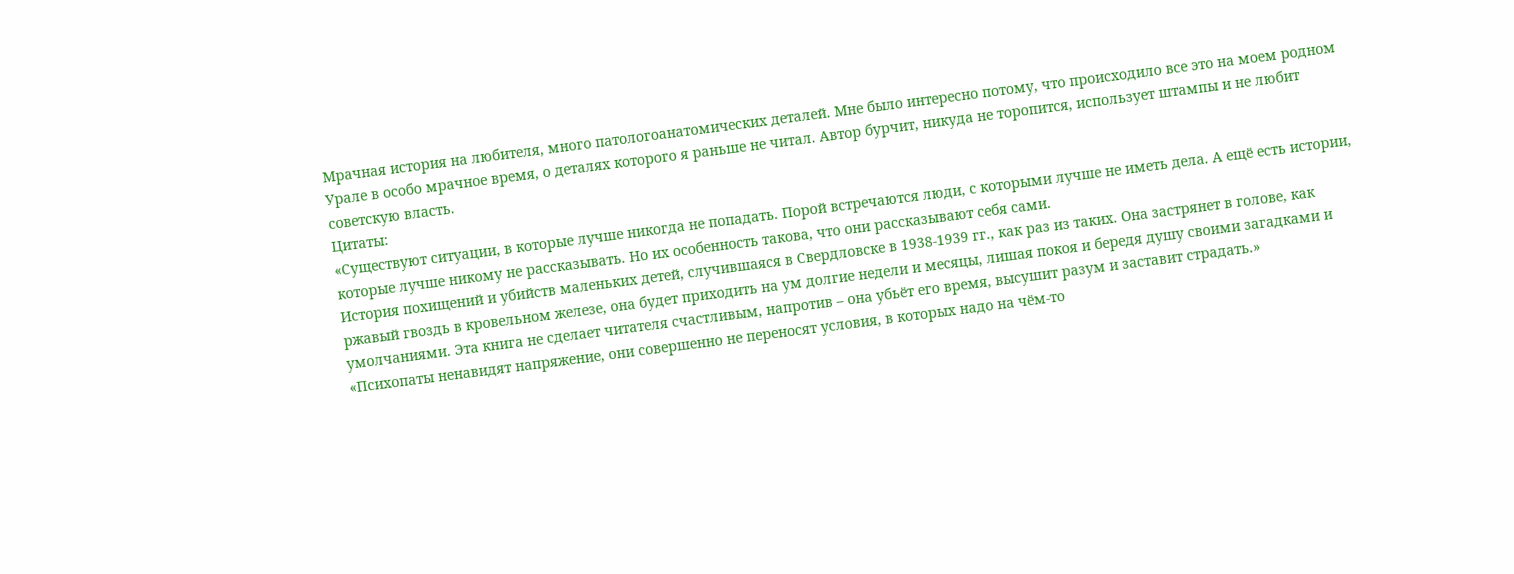Мрачная история на любителя, много патологоанатомических деталей. Мне было интересно потому, что происходило все это на моем родном Урале в особо мрачное время, о деталях которого я раньше не читал. Автор бурчит, никуда не торопится, использует штампы и не любит советскую власть.
Цитаты:
«Существуют ситуации, в которые лучше никогда не попадать. Порой встречаются люди, с которыми лучше не иметь дела. А ещё есть истории, которые лучше никому не рассказывать. Но их особенность такова, что они рассказывают себя сами.
История похищений и убийств маленьких детей, случившаяся в Свердловске в 1938-1939 гг., как раз из таких. Она застрянет в голове, как ржавый гвоздь в кровельном железе, она будет приходить на ум долгие недели и месяцы, лишая покоя и бередя душу своими загадками и умолчаниями. Эта книга не сделает читателя счастливым, напротив – она убьёт его время, высушит разум и заставит страдать.»
«Психопаты ненавидят напряжение, они совершенно не переносят условия, в которых надо на чём-то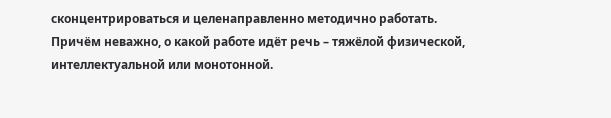сконцентрироваться и целенаправленно методично работать. Причём неважно, о какой работе идёт речь – тяжёлой физической, интеллектуальной или монотонной.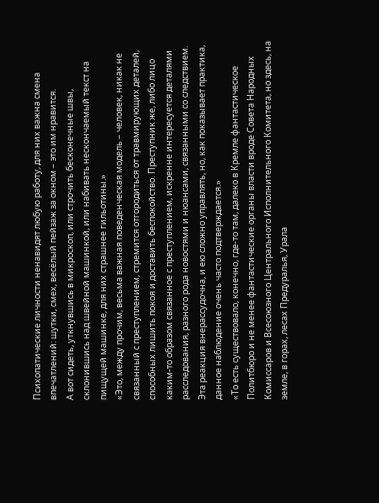Психопатические личности ненавидят любую работу, для них важна смена впечатлений: шутки, смех, весёлый пейзаж за окном – это им нравится.
А вот сидеть, уткнувшись в микроскоп, или строчить бесконечные швы, склонившись над швейной машинкой, или набивать нескончаемый текст на пищущей машинке, для них страшнее гильотины.»
«Это, между прочим, весьма важная поведенческая модель – человек, никак не связанный с преступлением, стремится отгородиться от травмирующих деталей, способных лишить покоя и доставить беспокойство. Преступник же, либо лицо каким-то образом связанное с преступлением, искренне интересуется деталями расследования, разного рода новостями и нюансами, связанными со следствием. Эта реакция внерассудочна, и ею сложно управлять, но, как показывает практика, данное наблюдение очень часто подтверждается.»
«То есть существовало, конечно, где-то там, далеко в Кремле фантастическое Политбюро и не менее фантастические органы власти вроде Совета Народных Комиссаров и Всесоюзного Центрального Исполнительного Комитета, но здесь, на земле, в горах, лесах Предуралья, Урала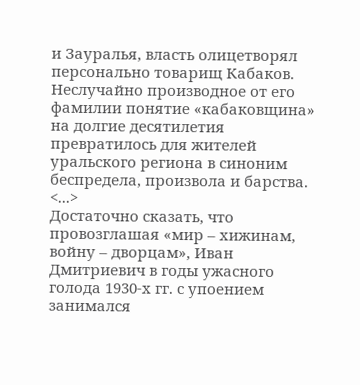и Зауралья, власть олицетворял персонально товарищ Кабаков. Неслучайно производное от его фамилии понятие «кабаковщина» на долгие десятилетия превратилось для жителей уральского региона в синоним беспредела, произвола и барства.
<...>
Достаточно сказать, что провозглашая «мир – хижинам, войну – дворцам», Иван Дмитриевич в годы ужасного голода 1930-х гг. с упоением занимался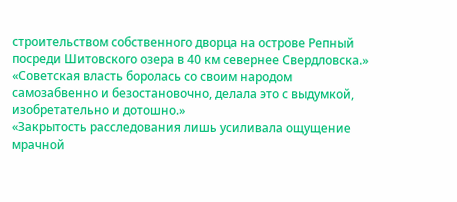строительством собственного дворца на острове Репный посреди Шитовского озера в 40 км севернее Свердловска.»
«Советская власть боролась со своим народом самозабвенно и безостановочно, делала это с выдумкой, изобретательно и дотошно.»
«Закрытость расследования лишь усиливала ощущение мрачной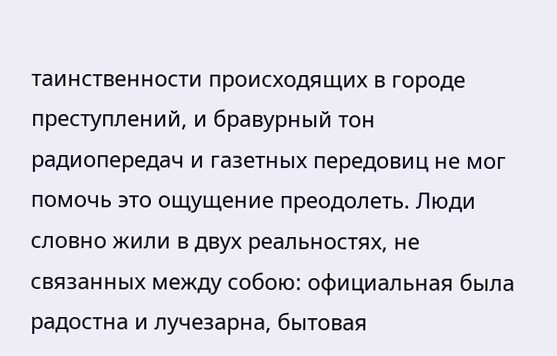таинственности происходящих в городе преступлений, и бравурный тон радиопередач и газетных передовиц не мог помочь это ощущение преодолеть. Люди словно жили в двух реальностях, не связанных между собою: официальная была радостна и лучезарна, бытовая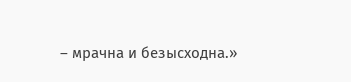– мрачна и безысходна.»